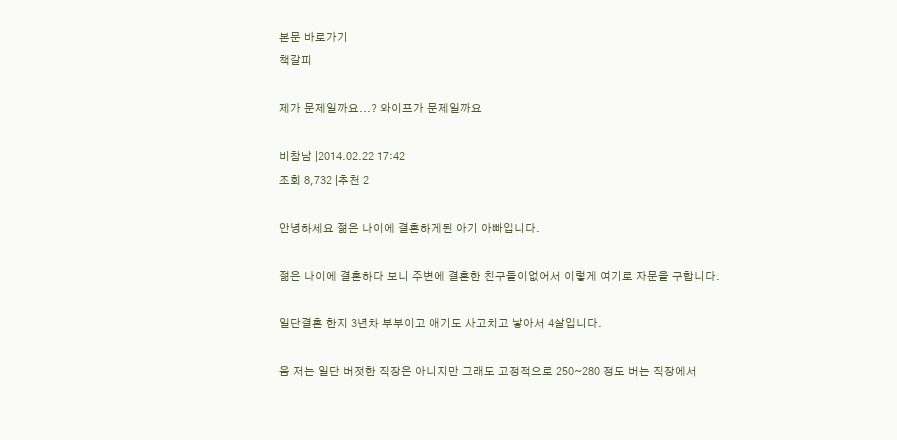본문 바로가기
책갈피

제가 문제일까요...? 와이프가 문제일까요

비참남 |2014.02.22 17:42
조회 8,732 |추천 2

안녕하세요 젊은 나이에 결혼하게된 아기 아빠입니다.

젊은 나이에 결혼하다 보니 주변에 결혼한 친구들이없어서 이렇게 여기로 자문을 구합니다.

일단결혼 한지 3년차 부부이고 애기도 사고치고 낳아서 4살입니다.

음 저는 일단 버젓한 직장은 아니지만 그래도 고정적으로 250~280 정도 버는 직장에서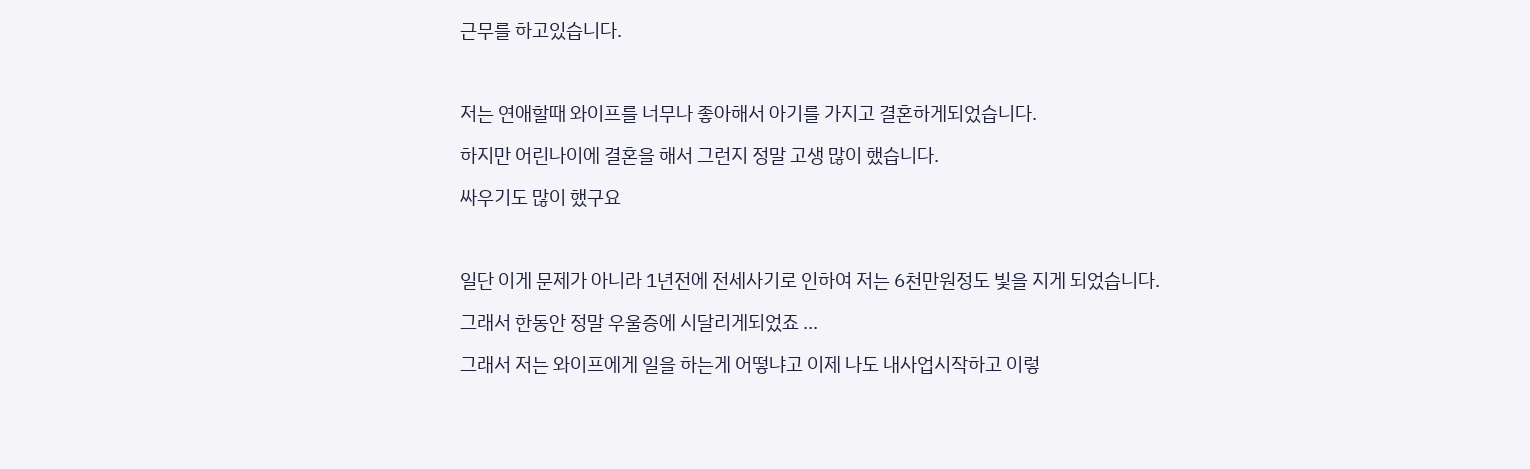근무를 하고있습니다.



저는 연애할때 와이프를 너무나 좋아해서 아기를 가지고 결혼하게되었습니다.

하지만 어린나이에 결혼을 해서 그런지 정말 고생 많이 했습니다.

싸우기도 많이 했구요



일단 이게 문제가 아니라 1년전에 전세사기로 인하여 저는 6천만원정도 빛을 지게 되었습니다.

그래서 한동안 정말 우울증에 시달리게되었죠 ...

그래서 저는 와이프에게 일을 하는게 어떻냐고 이제 나도 내사업시작하고 이렇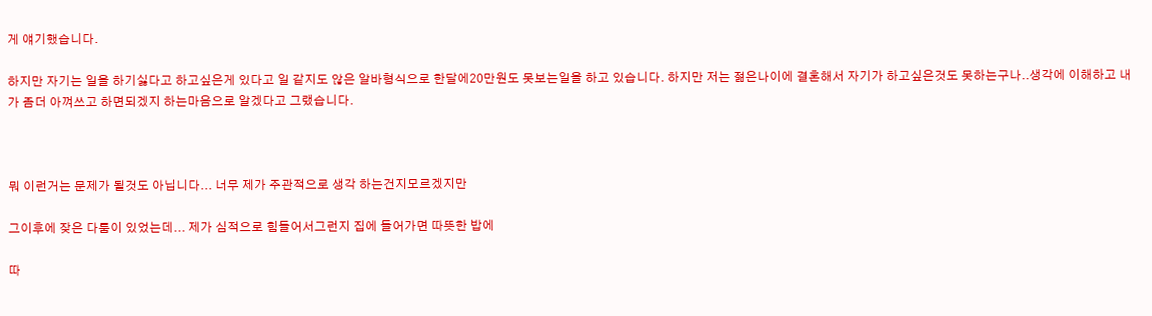게 얘기했습니다.

하지만 자기는 일을 하기싫다고 하고싶은게 있다고 일 같지도 않은 알바형식으로 한달에20만원도 못보는일을 하고 있습니다. 하지만 저는 젊은나이에 결혼해서 자기가 하고싶은것도 못하는구나..생각에 이해하고 내가 좀더 아껴쓰고 하면되겠지 하는마음으로 알겠다고 그랬습니다.



뭐 이런거는 문제가 될것도 아닙니다... 너무 제가 주관적으로 생각 하는건지모르겠지만

그이후에 잦은 다툼이 있었는데... 제가 심적으로 힘들어서그런지 집에 들어가면 따뜻한 밥에

따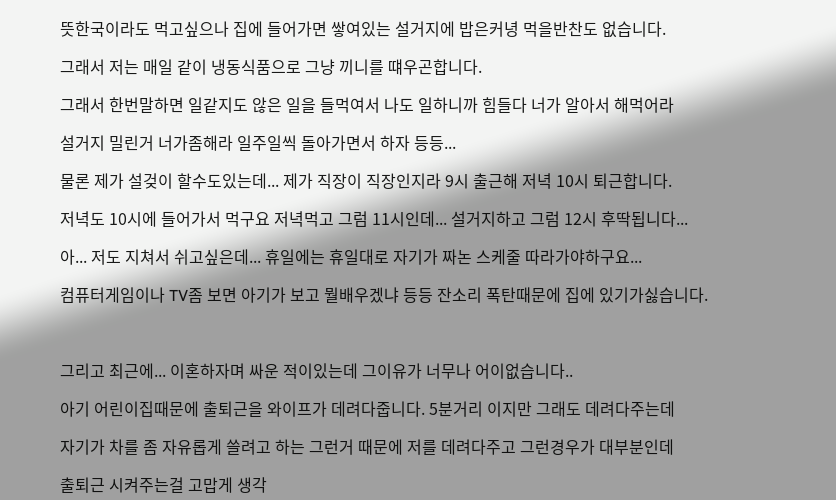뜻한국이라도 먹고싶으나 집에 들어가면 쌓여있는 설거지에 밥은커녕 먹을반찬도 없습니다.

그래서 저는 매일 같이 냉동식품으로 그냥 끼니를 떄우곤합니다.

그래서 한번말하면 일같지도 않은 일을 들먹여서 나도 일하니까 힘들다 너가 알아서 해먹어라

설거지 밀린거 너가좀해라 일주일씩 돌아가면서 하자 등등...

물론 제가 설겆이 할수도있는데... 제가 직장이 직장인지라 9시 출근해 저녁 10시 퇴근합니다.

저녁도 10시에 들어가서 먹구요 저녁먹고 그럼 11시인데... 설거지하고 그럼 12시 후딱됩니다...

아... 저도 지쳐서 쉬고싶은데... 휴일에는 휴일대로 자기가 짜논 스케줄 따라가야하구요...

컴퓨터게임이나 TV좀 보면 아기가 보고 뭘배우겠냐 등등 잔소리 폭탄때문에 집에 있기가싫습니다.



그리고 최근에... 이혼하자며 싸운 적이있는데 그이유가 너무나 어이없습니다..

아기 어린이집때문에 출퇴근을 와이프가 데려다줍니다. 5분거리 이지만 그래도 데려다주는데

자기가 차를 좀 자유롭게 쓸려고 하는 그런거 때문에 저를 데려다주고 그런경우가 대부분인데

출퇴근 시켜주는걸 고맙게 생각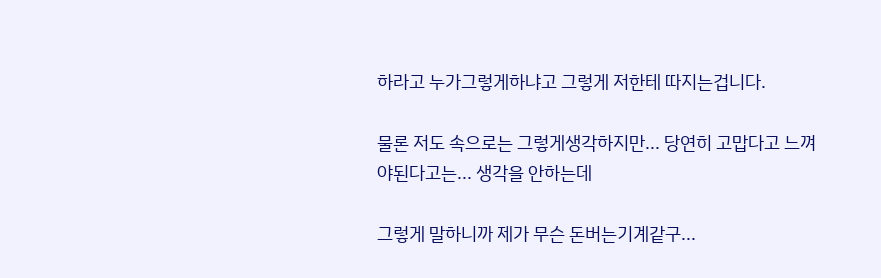하라고 누가그렇게하냐고 그렇게 저한테 따지는겁니다.

물론 저도 속으로는 그렇게생각하지만... 당연히 고맙다고 느껴야된다고는... 생각을 안하는데

그렇게 말하니까 제가 무슨 돈버는기계같구...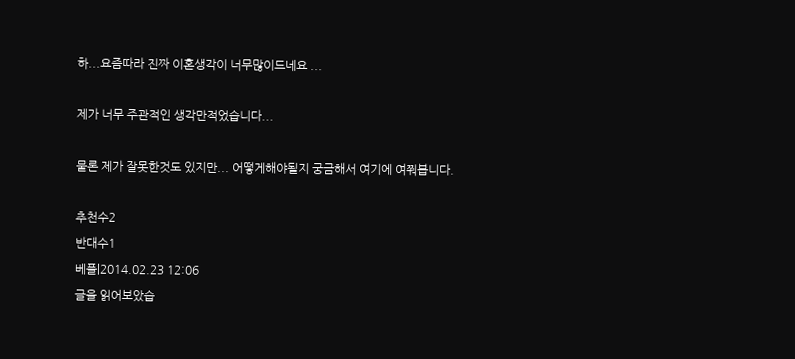하...요즘따라 진짜 이혼생각이 너무많이드네요 ...

제가 너무 주관적인 생각만적었습니다...

물론 제가 잘못한것도 있지만... 어떻게해야될지 궁금해서 여기에 여쭤봅니다.

추천수2
반대수1
베플|2014.02.23 12:06
글을 읽어보았습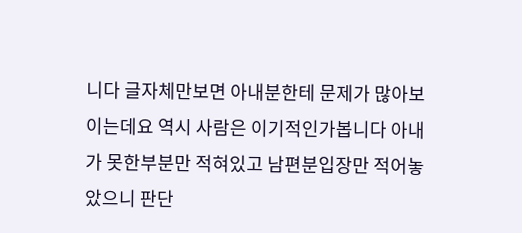니다 글자체만보면 아내분한테 문제가 많아보이는데요 역시 사람은 이기적인가봅니다 아내가 못한부분만 적혀있고 남편분입장만 적어놓았으니 판단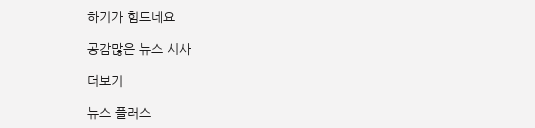하기가 힘드네요

공감많은 뉴스 시사

더보기

뉴스 플러스